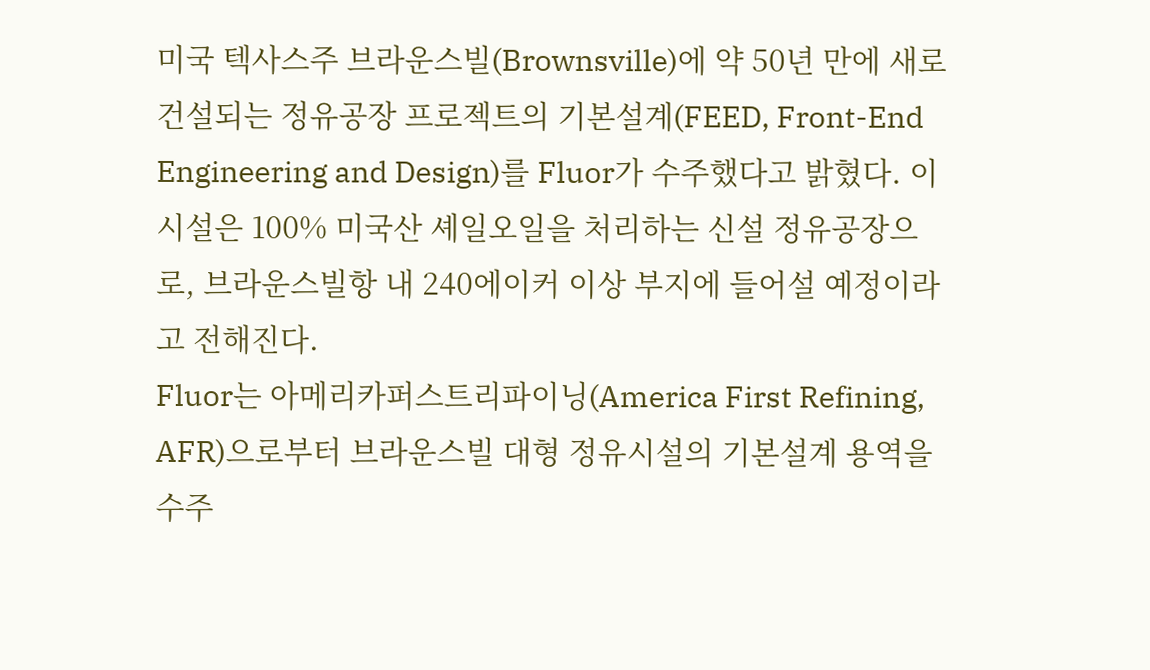미국 텍사스주 브라운스빌(Brownsville)에 약 50년 만에 새로 건설되는 정유공장 프로젝트의 기본설계(FEED, Front-End Engineering and Design)를 Fluor가 수주했다고 밝혔다. 이 시설은 100% 미국산 셰일오일을 처리하는 신설 정유공장으로, 브라운스빌항 내 240에이커 이상 부지에 들어설 예정이라고 전해진다.
Fluor는 아메리카퍼스트리파이닝(America First Refining, AFR)으로부터 브라운스빌 대형 정유시설의 기본설계 용역을 수주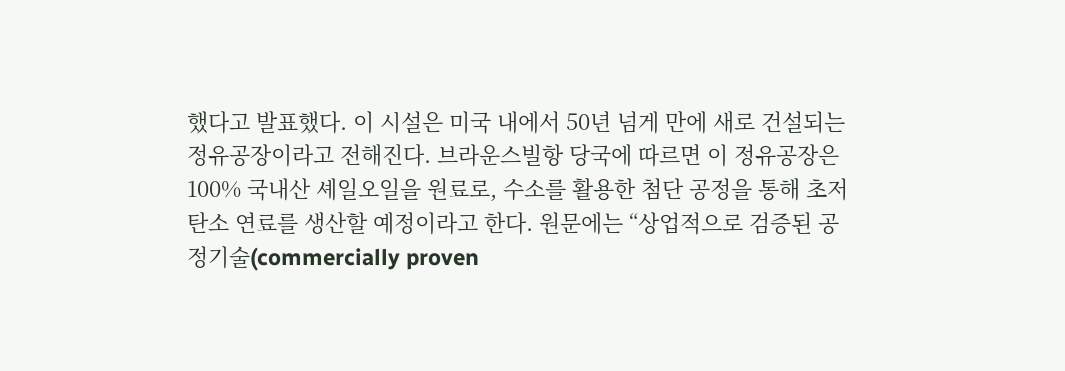했다고 발표했다. 이 시설은 미국 내에서 50년 넘게 만에 새로 건설되는 정유공장이라고 전해진다. 브라운스빌항 당국에 따르면 이 정유공장은 100% 국내산 셰일오일을 원료로, 수소를 활용한 첨단 공정을 통해 초저탄소 연료를 생산할 예정이라고 한다. 원문에는 “상업적으로 검증된 공정기술(commercially proven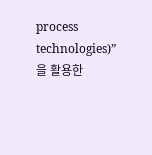process technologies)”을 활용한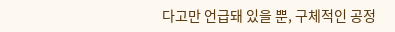다고만 언급돼 있을 뿐, 구체적인 공정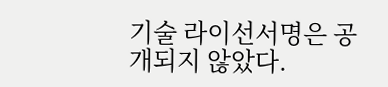기술 라이선서명은 공개되지 않았다.